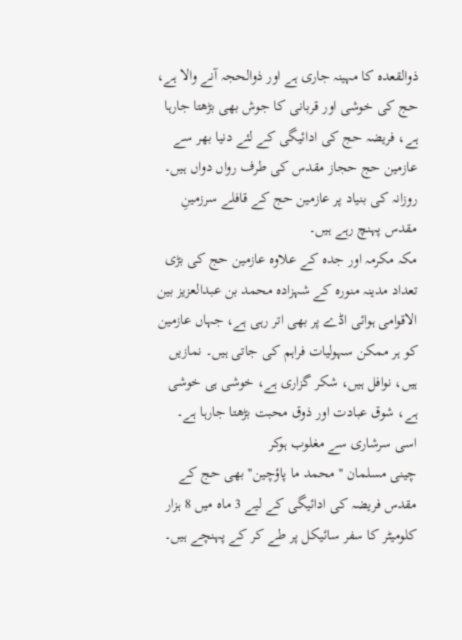ذوالقعدہ کا مہینہ جاری ہے اور ذوالحجہ آنے والا ہے، حج کی خوشی اور قربانی کا جوش بھی بڑھتا جارہا ہے، فریضہ حج کی ادائیگی کے لئے دنیا بھر سے عازمین حج حجاز مقدس کی طرف رواں دواں ہیں۔ روزانہ کی بنیاد پر عازمین حج کے قافلے سرزمینِ مقدس پہنچ رہے ہیں۔
مکہ مکرمہ اور جدہ کے علاوہ عازمین حج کی بڑی تعداد مدینہ منورہ کے شہزادہ محمد بن عبدالعزیز بین الاقوامی ہوائی اڈے پر بھی اتر رہی ہے، جہاں عازمین کو ہر ممکن سہولیات فراہم کی جاتی ہیں۔ نمازیں ہیں، نوافل ہیں، شکر گزاری ہے، خوشی ہی خوشی ہے، شوق عبادت اور ذوق محبت بڑھتا جارہا ہے۔
اسی سرشاری سے مغلوب ہوکر
چینی مسلمان ''محمد ما پاؤچین'' بھی حج کے مقدس فریضہ کی ادائیگی کے لیے 3 ماہ میں 8 ہزار کلومیٹر کا سفر سائیکل پر طے کر کے پہنچے ہیں۔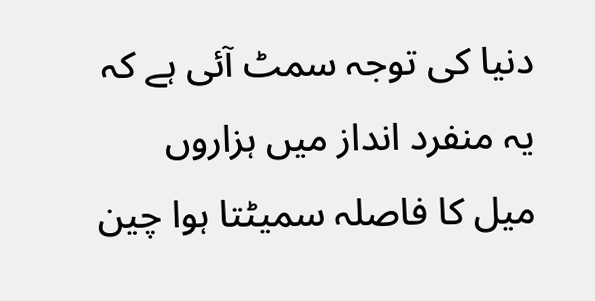دنیا کی توجہ سمٹ آئی ہے کہ یہ منفرد انداز میں ہزاروں میل کا فاصلہ سمیٹتا ہوا چین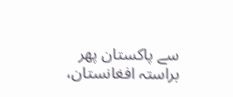سے پاکستان پھر براستہ افغانستان،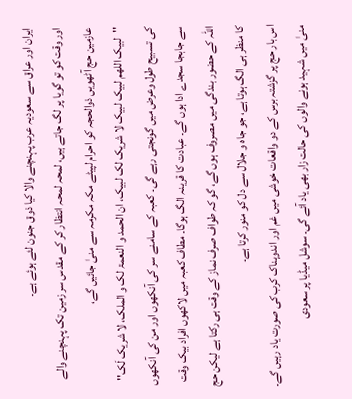ایران اور عراق سے سعودیہ عرب پہنچنے والا کیا ذوق جنون لئے ہوئے ہے۔
اور وقت کو تو گویا پر لگ جاتے ہیں، لمحہ لمحہ انتظار کر کے مقدس سر زمین تک پہنچنے والے عازمین حج آٹھویں ذوالحجہ کو احرام لپیٹے مکہ مکرمہ سے منیٰ جائیں گے،
''لبیک اللھم لبیک لبیک لا شریک لک لبیک، ان الحمد و النعمۃ لک و الملک، لا شریک لَک''
کی تسبیح طول وعرض میں گونجتی رہے گی۔ کعبہ کے سامنے سر کی آنکھوں اور من کی آنکھوں سے جابجا سجدے ادا ہوں گے۔ عبادت کا قرینہ الگ ہوگا۔ مطاف کعبہ میں لاکھوں افراد بیک وقت اللہ کے حضور بندگی میں مصروف ہوں گے، گو کہ طواف صرف نماز کے وقت ہی رکتا ہے لیکن حج کا منظر ہی الگ ہوتا ہے، جو جاہ و جلال سے دل کو منور کرتا ہے۔
اس بار حج پر گزشتہ برس کے دو واقعات خوشی میں غم اور اندوہناک کرب کی صورت یاد رہیں گے۔ منیٰ میں شہید ہونے والوں کی حالت زار بھی یاد آئے گی۔ سوشل میڈیا پر سعودی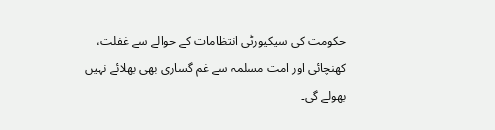حکومت کی سیکیورٹی انتظامات کے حوالے سے غفلت، کھنچائی اور امت مسلمہ سے غم گساری بھی بھلائے نہیں بھولے گی۔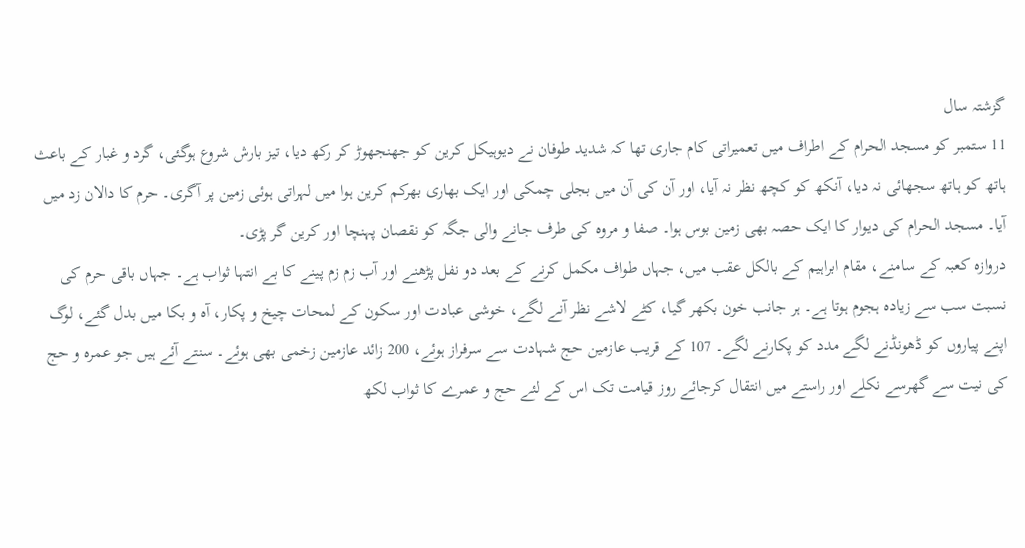گزشتہ سال
11 ستمبر کو مسجد الحرام کے اطراف میں تعمیراتی کام جاری تھا کہ شدید طوفان نے دیوہیکل کرین کو جھنجھوڑ کر رکھ دیا، تیز بارش شروع ہوگئی، گرد و غبار کے باعث ہاتھ کو ہاتھ سجھائی نہ دیا، آنکھ کو کچھ نظر نہ آیا، اور آن کی آن میں بجلی چمکی اور ایک بھاری بھرکم کرین ہوا میں لہراتی ہوئی زمین پر آگری۔ حرم کا دالان زد میں آیا۔ مسجد الحرام کی دیوار کا ایک حصہ بھی زمین بوس ہوا۔ صفا و مروہ کی طرف جانے والی جگہ کو نقصان پہنچا اور کرین گر پڑی۔
دروازہ کعبہ کے سامنے، مقام ابراہیم کے بالکل عقب میں، جہاں طواف مکمل کرنے کے بعد دو نفل پڑھنے اور آب زم زم پینے کا بے انتہا ثواب ہے۔ جہاں باقی حرم کی نسبت سب سے زیادہ ہجوم ہوتا ہے۔ ہر جانب خون بکھر گیا، کٹے لاشے نظر آنے لگے، خوشی عبادت اور سکون کے لمحات چیخ و پکار، آہ و بکا میں بدل گئے، لوگ اپنے پیاروں کو ڈھونڈنے لگے مدد کو پکارنے لگے۔ 107 کے قریب عازمین حج شہادت سے سرفراز ہوئے، 200 زائد عازمین زخمی بھی ہوئے۔ سنتے آئے ہیں جو عمرہ و حج کی نیت سے گھرسے نکلے اور راستے میں انتقال کرجائے روز قیامت تک اس کے لئے حج و عمرے کا ثواب لکھ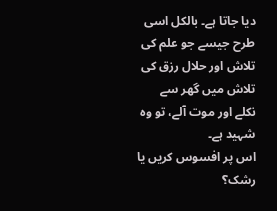دیا جاتا ہے۔ بالکل اسی طرح جیسے جو علم کی تلاش اور حلال رزق کی تلاش میں گھر سے نکلے اور موت آلے، تو وہ شہید ہے۔
اس پر افسوس کریں یا رشک؟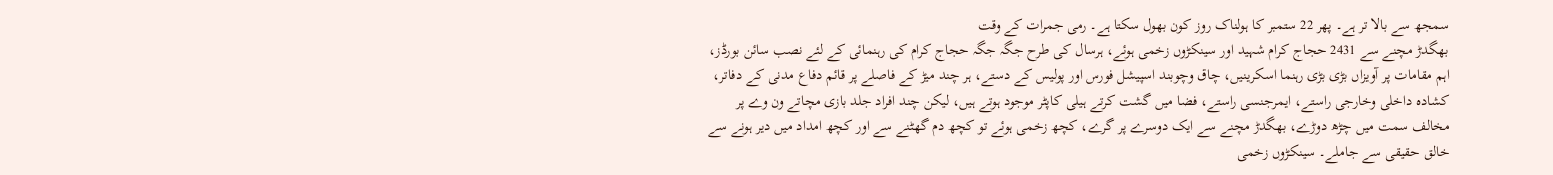سمجھ سے بالا تر ہے۔ پھر 22 ستمبر کا ہولناک روز کون بھول سکتا ہے۔ رمی جمرات کے وقت
بھگدڑ مچنے سے 2431 حجاج کرام شہید اور سینکڑوں زخمی ہوئے، ہرسال کی طرح جگہ جگہ حجاج کرام کی رہنمائی کے لئے نصب سائن بورڈز، اہم مقامات پر آویزاں بڑی بڑی رہنما اسکرینیں، چاق وچوبند اسپیشل فورس اور پولیس کے دستے، ہر چند میڑ کے فاصلے پر قائم دفاع مدنی کے دفاتر، کشادہ داخلی وخارجی راستے، ایمرجنسی راستے، فضا میں گشت کرتے ہیلی کاپٹر موجود ہوتے ہیں، لیکن چند افراد جلد بازی مچاتے ون وے پر مخالف سمت میں چڑھ دوڑے، بھگدڑ مچنے سے ایک دوسرے پر گرے، کچھ زخمی ہوئے تو کچھ دم گھٹنے سے اور کچھ امداد میں دیر ہونے سے خالق حقیقی سے جاملے۔ سینکڑوں زخمی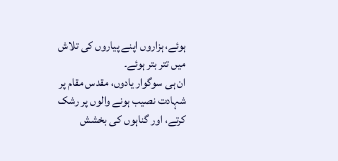ہوئے، ہزاروں اپنے پیاروں کی تلاش میں تتر بتر ہوئے۔
ان ہی سوگوار یادوں، مقدس مقام پر شہادت نصیب ہونے والوں پر رشک کرتے، اور گناہوں کی بخشش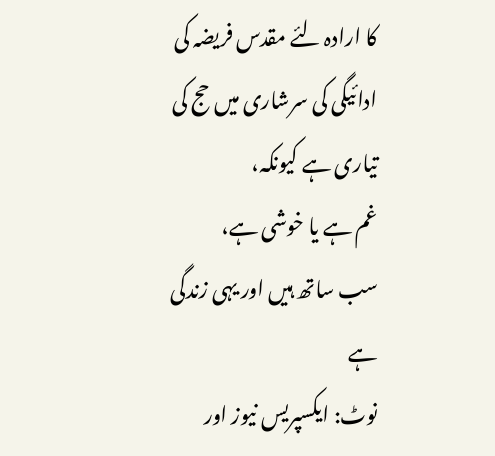کا ارادہ لئے مقدس فریضہ کی ادائیگی کی سرشاری میں حج کی تیاری ہے کیونکہ،
غم ہے یا خوشی ہے،
سب ساتھ ہیں اور یہی زندگی ہے
نوٹ: ایکسپریس نیوز اور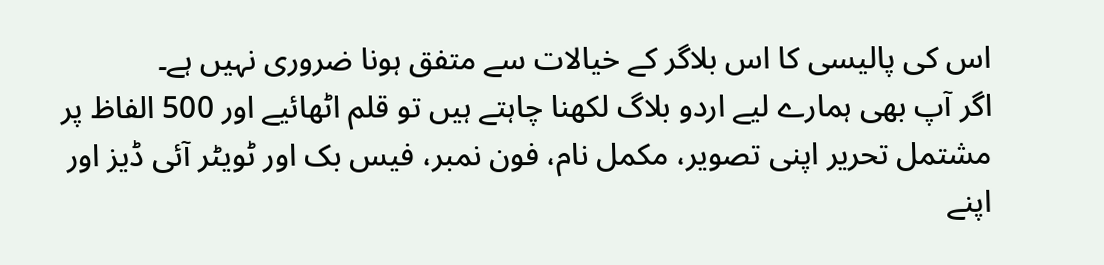اس کی پالیسی کا اس بلاگر کے خیالات سے متفق ہونا ضروری نہیں ہے۔
اگر آپ بھی ہمارے لیے اردو بلاگ لکھنا چاہتے ہیں تو قلم اٹھائیے اور 500 الفاظ پر مشتمل تحریر اپنی تصویر، مکمل نام، فون نمبر، فیس بک اور ٹویٹر آئی ڈیز اور اپنے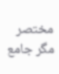مختصر مگر جامع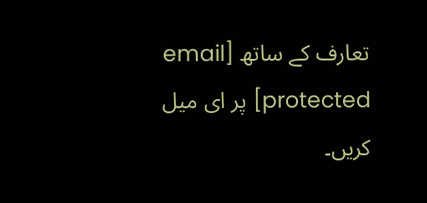تعارف کے ساتھ [email protected] پر ای میل کریں۔